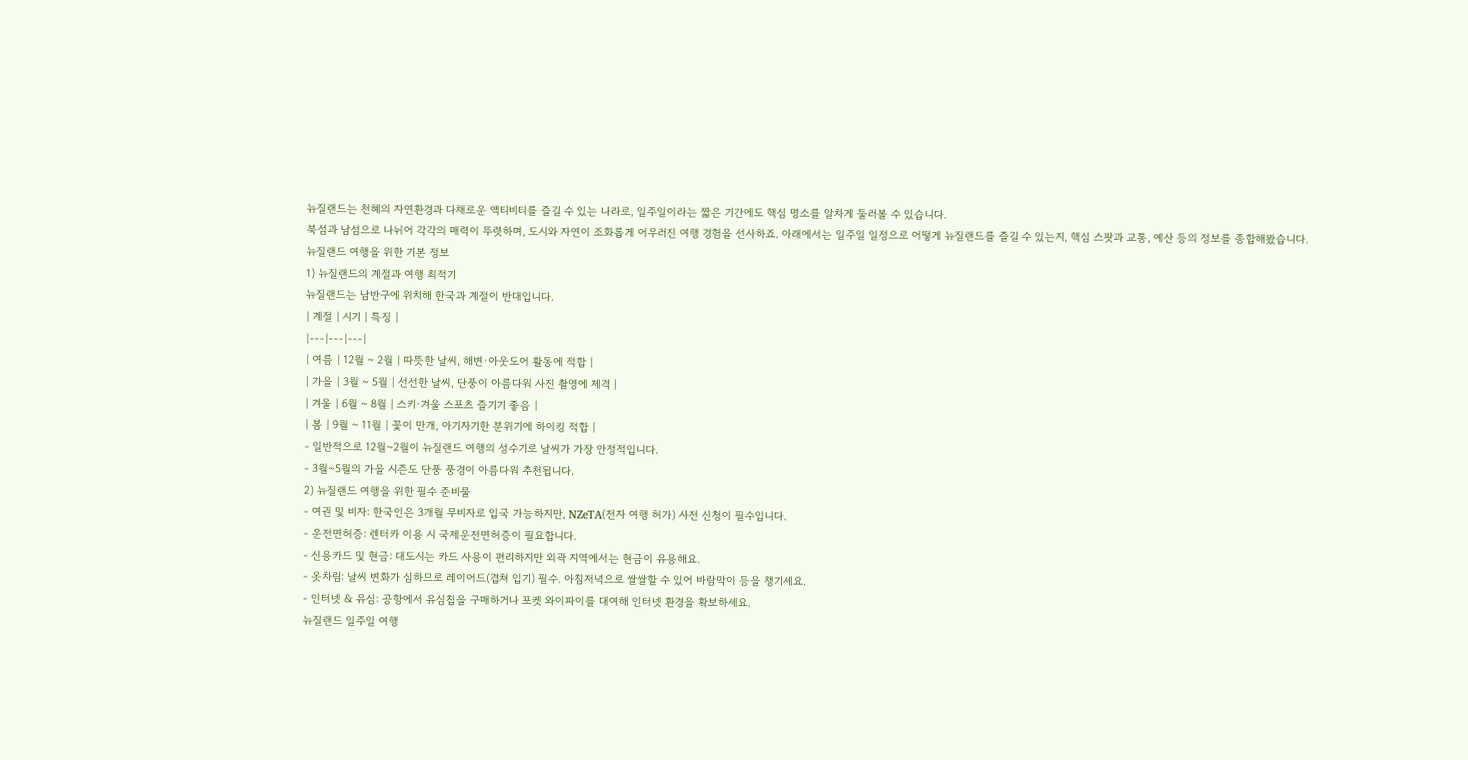뉴질랜드는 천혜의 자연환경과 다채로운 액티비티를 즐길 수 있는 나라로, 일주일이라는 짧은 기간에도 핵심 명소를 알차게 둘러볼 수 있습니다.
북섬과 남섬으로 나뉘어 각각의 매력이 뚜렷하며, 도시와 자연이 조화롭게 어우러진 여행 경험을 선사하죠. 아래에서는 일주일 일정으로 어떻게 뉴질랜드를 즐길 수 있는지, 핵심 스팟과 교통, 예산 등의 정보를 종합해봤습니다.
뉴질랜드 여행을 위한 기본 정보
1) 뉴질랜드의 계절과 여행 최적기
뉴질랜드는 남반구에 위치해 한국과 계절이 반대입니다.
| 계절 | 시기 | 특징 |
|---|---|---|
| 여름 | 12월 ~ 2월 | 따뜻한 날씨, 해변·아웃도어 활동에 적합 |
| 가을 | 3월 ~ 5월 | 선선한 날씨, 단풍이 아름다워 사진 촬영에 제격 |
| 겨울 | 6월 ~ 8월 | 스키·겨울 스포츠 즐기기 좋음 |
| 봄 | 9월 ~ 11월 | 꽃이 만개, 아기자기한 분위기에 하이킹 적합 |
- 일반적으로 12월~2월이 뉴질랜드 여행의 성수기로 날씨가 가장 안정적입니다.
- 3월~5월의 가을 시즌도 단풍 풍경이 아름다워 추천됩니다.
2) 뉴질랜드 여행을 위한 필수 준비물
- 여권 및 비자: 한국인은 3개월 무비자로 입국 가능하지만, NZeTA(전자 여행 허가) 사전 신청이 필수입니다.
- 운전면허증: 렌터카 이용 시 국제운전면허증이 필요합니다.
- 신용카드 및 현금: 대도시는 카드 사용이 편리하지만 외곽 지역에서는 현금이 유용해요.
- 옷차림: 날씨 변화가 심하므로 레이어드(겹쳐 입기) 필수. 아침저녁으로 쌀쌀할 수 있어 바람막이 등을 챙기세요.
- 인터넷 & 유심: 공항에서 유심칩을 구매하거나 포켓 와이파이를 대여해 인터넷 환경을 확보하세요.
뉴질랜드 일주일 여행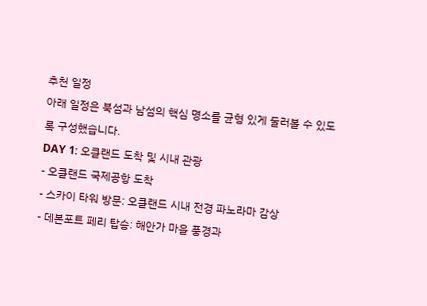추천 일정
아래 일정은 북섬과 남섬의 핵심 명소를 균형 있게 둘러볼 수 있도록 구성했습니다.
DAY 1: 오클랜드 도착 및 시내 관광
- 오클랜드 국제공항 도착
- 스카이 타워 방문: 오클랜드 시내 전경 파노라마 감상
- 데본포트 페리 탑승: 해안가 마을 풍경과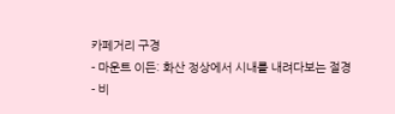카페거리 구경
- 마운트 이든: 화산 정상에서 시내를 내려다보는 절경
- 비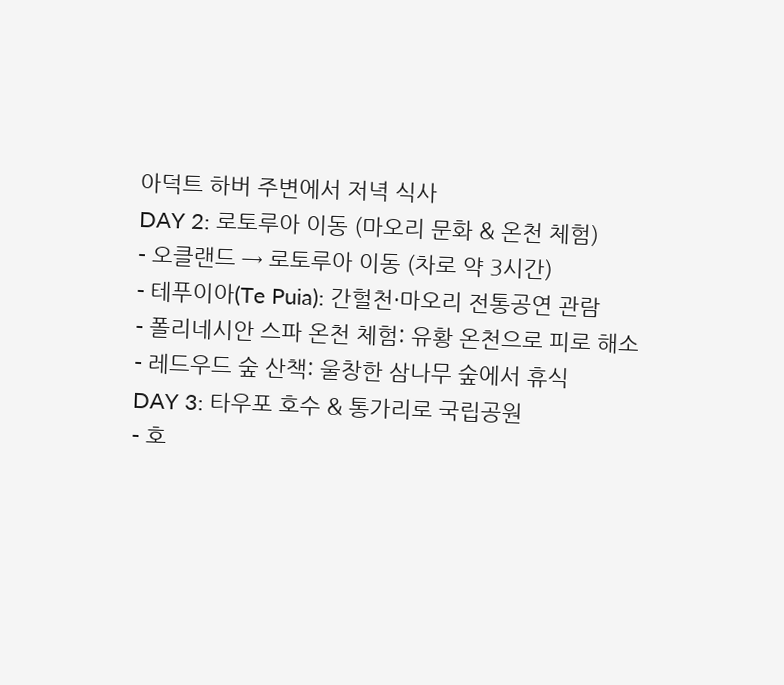아덕트 하버 주변에서 저녁 식사
DAY 2: 로토루아 이동 (마오리 문화 & 온천 체험)
- 오클랜드 → 로토루아 이동 (차로 약 3시간)
- 테푸이아(Te Puia): 간헐천·마오리 전통공연 관람
- 폴리네시안 스파 온천 체험: 유황 온천으로 피로 해소
- 레드우드 숲 산책: 울창한 삼나무 숲에서 휴식
DAY 3: 타우포 호수 & 통가리로 국립공원
- 호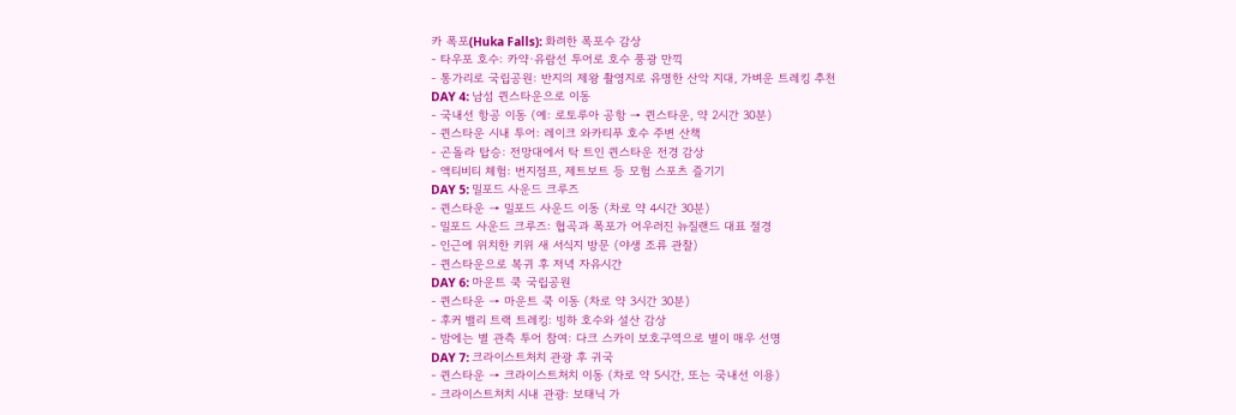카 폭포(Huka Falls): 화려한 폭포수 감상
- 타우포 호수: 카약·유람선 투어로 호수 풍광 만끽
- 통가리로 국립공원: 반지의 제왕 촬영지로 유명한 산악 지대, 가벼운 트레킹 추천
DAY 4: 남섬 퀸스타운으로 이동
- 국내선 항공 이동 (예: 로토루아 공항 → 퀸스타운, 약 2시간 30분)
- 퀸스타운 시내 투어: 레이크 와카티푸 호수 주변 산책
- 곤돌라 탑승: 전망대에서 탁 트인 퀸스타운 전경 감상
- 액티비티 체험: 번지점프, 제트보트 등 모험 스포츠 즐기기
DAY 5: 밀포드 사운드 크루즈
- 퀸스타운 → 밀포드 사운드 이동 (차로 약 4시간 30분)
- 밀포드 사운드 크루즈: 협곡과 폭포가 어우러진 뉴질랜드 대표 절경
- 인근에 위치한 키위 새 서식지 방문 (야생 조류 관찰)
- 퀸스타운으로 복귀 후 저녁 자유시간
DAY 6: 마운트 쿡 국립공원
- 퀸스타운 → 마운트 쿡 이동 (차로 약 3시간 30분)
- 후커 밸리 트랙 트레킹: 빙하 호수와 설산 감상
- 밤에는 별 관측 투어 참여: 다크 스카이 보호구역으로 별이 매우 선명
DAY 7: 크라이스트처치 관광 후 귀국
- 퀸스타운 → 크라이스트처치 이동 (차로 약 5시간, 또는 국내선 이용)
- 크라이스트처치 시내 관광: 보태닉 가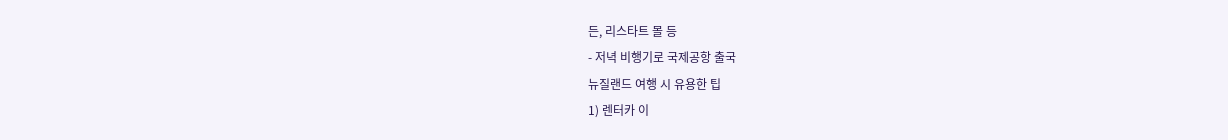든, 리스타트 몰 등
- 저녁 비행기로 국제공항 출국
뉴질랜드 여행 시 유용한 팁
1) 렌터카 이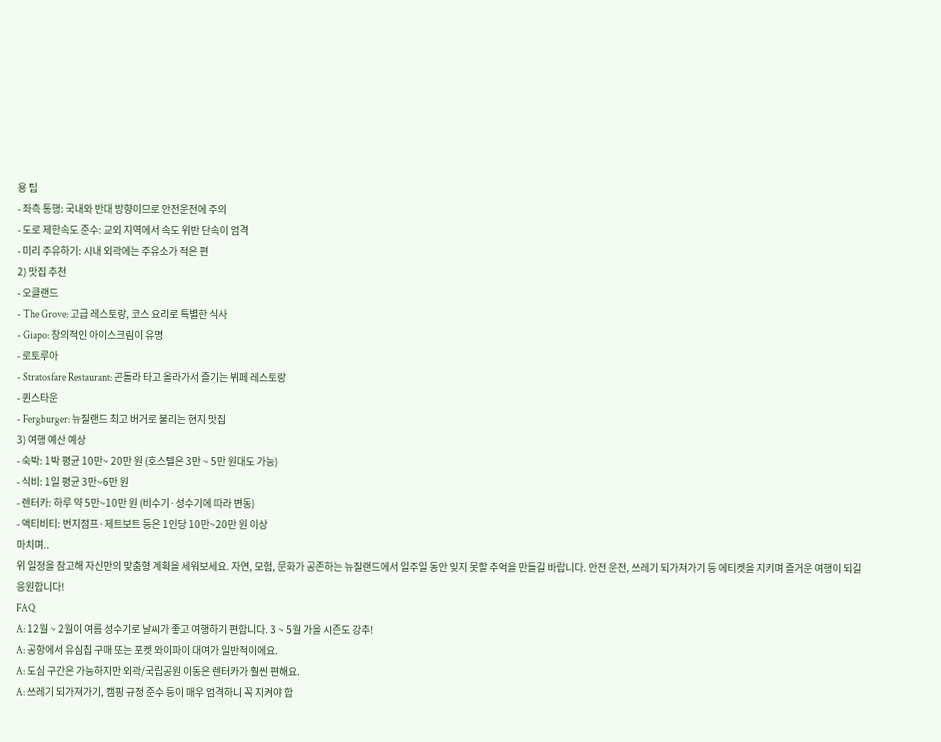용 팁
- 좌측 통행: 국내와 반대 방향이므로 안전운전에 주의
- 도로 제한속도 준수: 교외 지역에서 속도 위반 단속이 엄격
- 미리 주유하기: 시내 외곽에는 주유소가 적은 편
2) 맛집 추천
- 오클랜드
- The Grove: 고급 레스토랑, 코스 요리로 특별한 식사
- Giapo: 창의적인 아이스크림이 유명
- 로토루아
- Stratosfare Restaurant: 곤돌라 타고 올라가서 즐기는 뷔페 레스토랑
- 퀸스타운
- Fergburger: 뉴질랜드 최고 버거로 불리는 현지 맛집
3) 여행 예산 예상
- 숙박: 1박 평균 10만~ 20만 원 (호스텔은 3만 ~ 5만 원대도 가능)
- 식비: 1일 평균 3만~6만 원
- 렌터카: 하루 약 5만~10만 원 (비수기·성수기에 따라 변동)
- 액티비티: 번지점프·제트보트 등은 1인당 10만~20만 원 이상
마치며..
위 일정을 참고해 자신만의 맞춤형 계획을 세워보세요. 자연, 모험, 문화가 공존하는 뉴질랜드에서 일주일 동안 잊지 못할 추억을 만들길 바랍니다. 안전 운전, 쓰레기 되가져가기 등 에티켓을 지키며 즐거운 여행이 되길 응원합니다!
FAQ
A: 12월 ~ 2월이 여름 성수기로 날씨가 좋고 여행하기 편합니다. 3 ~ 5월 가을 시즌도 강추!
A: 공항에서 유심칩 구매 또는 포켓 와이파이 대여가 일반적이에요.
A: 도심 구간은 가능하지만 외곽/국립공원 이동은 렌터카가 훨씬 편해요.
A: 쓰레기 되가져가기, 캠핑 규정 준수 등이 매우 엄격하니 꼭 지켜야 합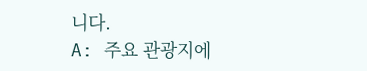니다.
A: 주요 관광지에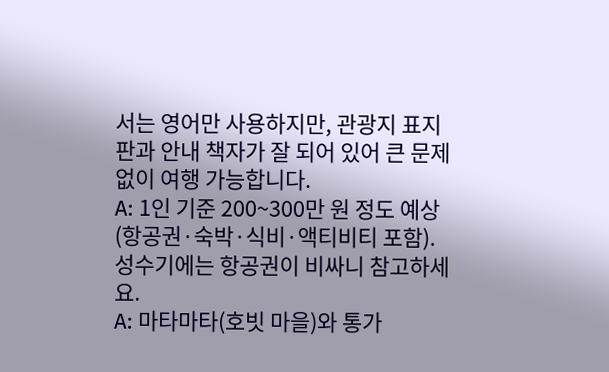서는 영어만 사용하지만, 관광지 표지판과 안내 책자가 잘 되어 있어 큰 문제 없이 여행 가능합니다.
A: 1인 기준 200~300만 원 정도 예상(항공권·숙박·식비·액티비티 포함). 성수기에는 항공권이 비싸니 참고하세요.
A: 마타마타(호빗 마을)와 통가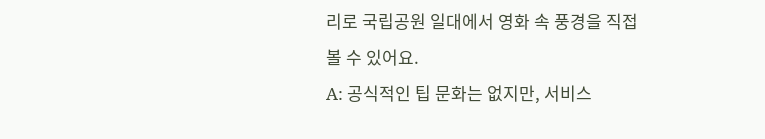리로 국립공원 일대에서 영화 속 풍경을 직접 볼 수 있어요.
A: 공식적인 팁 문화는 없지만, 서비스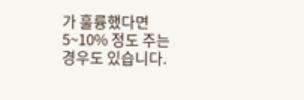가 훌륭했다면 5~10% 정도 주는 경우도 있습니다.